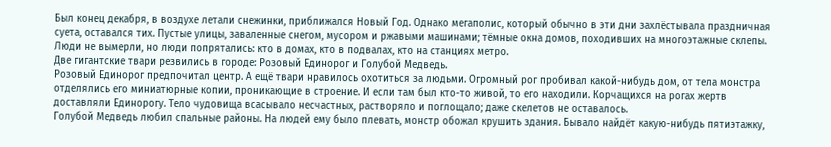Был конец декабря, в воздухе летали снежинки, приближался Новый Год. Однако мегаполис, который обычно в эти дни захлёстывала праздничная суета, оставался тих. Пустые улицы, заваленные снегом, мусором и ржавыми машинами; тёмные окна домов, походивших на многоэтажные склепы. Люди не вымерли, но люди попрятались: кто в домах, кто в подвалах, кто на станциях метро.
Две гигантские твари резвились в городе: Розовый Единорог и Голубой Медведь.
Розовый Единорог предпочитал центр. А ещё твари нравилось охотиться за людьми. Огромный рог пробивал какой-нибудь дом, от тела монстра отделялись его миниатюрные копии, проникающие в строение. И если там был кто-то живой, то его находили. Корчащихся на рогах жертв доставляли Единорогу. Тело чудовища всасывало несчастных, растворяло и поглощало; даже скелетов не оставалось.
Голубой Медведь любил спальные районы. На людей ему было плевать, монстр обожал крушить здания. Бывало найдёт какую-нибудь пятиэтажку,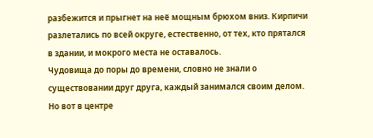разбежится и прыгнет на неё мощным брюхом вниз. Кирпичи разлетались по всей округе, естественно, от тех, кто прятался в здании, и мокрого места не оставалось.
Чудовища до поры до времени, словно не знали о существовании друг друга, каждый занимался своим делом. Но вот в центре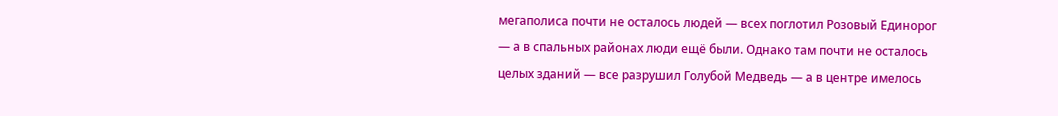мегаполиса почти не осталось людей — всех поглотил Розовый Единорог — а в спальных районах люди ещё были. Однако там почти не осталось целых зданий — все разрушил Голубой Медведь — а в центре имелось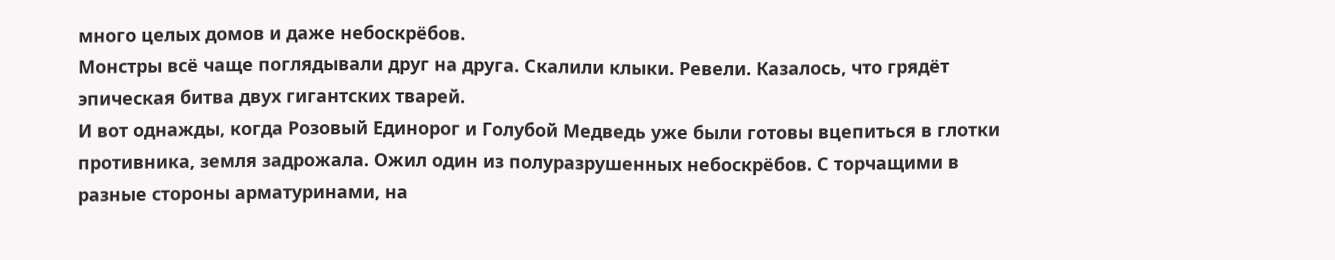много целых домов и даже небоскрёбов.
Монстры всё чаще поглядывали друг на друга. Скалили клыки. Ревели. Казалось, что грядёт эпическая битва двух гигантских тварей.
И вот однажды, когда Розовый Единорог и Голубой Медведь уже были готовы вцепиться в глотки противника, земля задрожала. Ожил один из полуразрушенных небоскрёбов. С торчащими в разные стороны арматуринами, на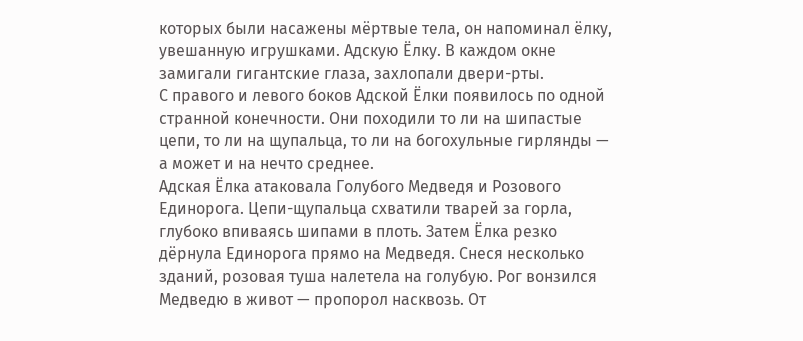которых были насажены мёртвые тела, он напоминал ёлку, увешанную игрушками. Адскую Ёлку. В каждом окне замигали гигантские глаза, захлопали двери-рты.
С правого и левого боков Адской Ёлки появилось по одной странной конечности. Они походили то ли на шипастые цепи, то ли на щупальца, то ли на богохульные гирлянды — а может и на нечто среднее.
Адская Ёлка атаковала Голубого Медведя и Розового Единорога. Цепи-щупальца схватили тварей за горла, глубоко впиваясь шипами в плоть. Затем Ёлка резко дёрнула Единорога прямо на Медведя. Снеся несколько зданий, розовая туша налетела на голубую. Рог вонзился Медведю в живот — пропорол насквозь. От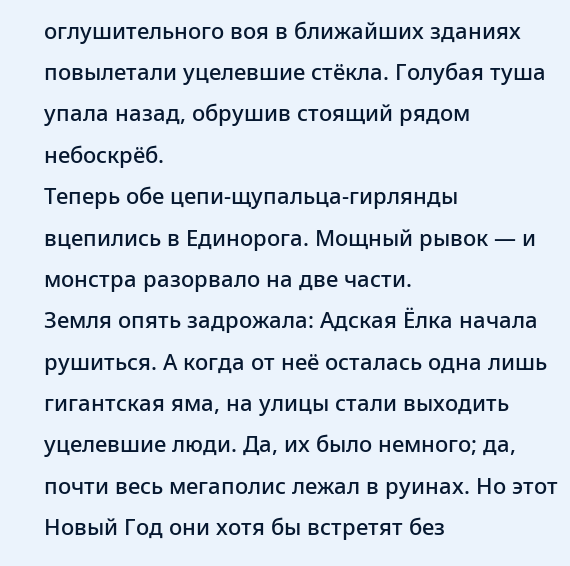оглушительного воя в ближайших зданиях повылетали уцелевшие стёкла. Голубая туша упала назад, обрушив стоящий рядом небоскрёб.
Теперь обе цепи-щупальца-гирлянды вцепились в Единорога. Мощный рывок — и монстра разорвало на две части.
Земля опять задрожала: Адская Ёлка начала рушиться. А когда от неё осталась одна лишь гигантская яма, на улицы стали выходить уцелевшие люди. Да, их было немного; да, почти весь мегаполис лежал в руинах. Но этот Новый Год они хотя бы встретят без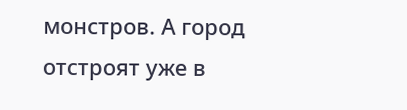монстров. А город отстроят уже в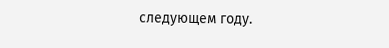следующем году.